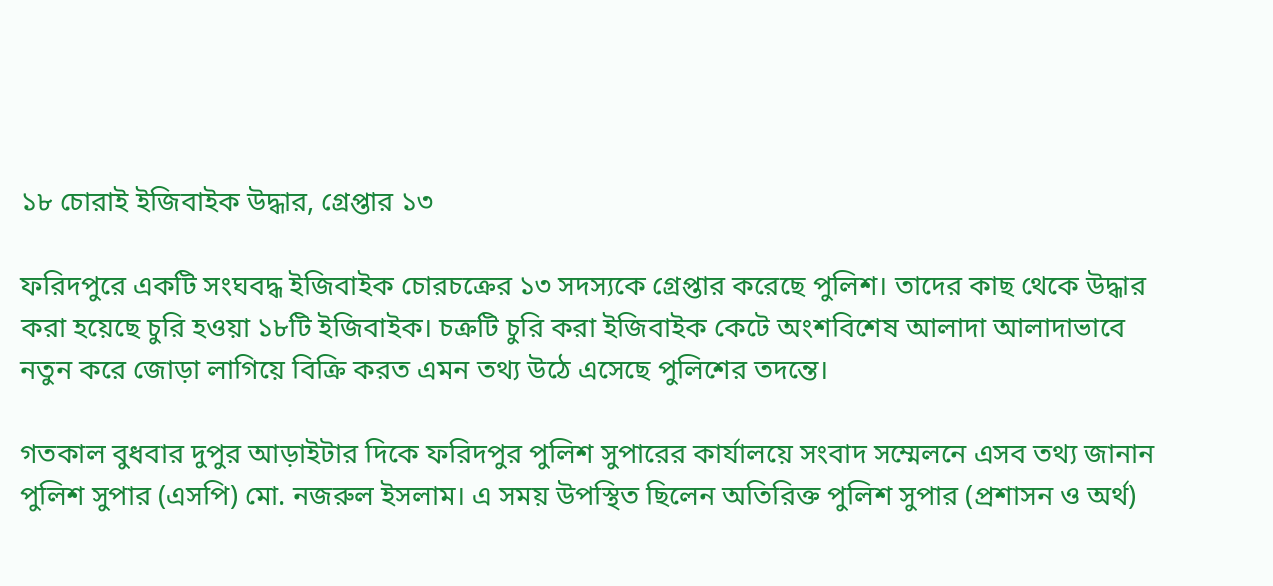১৮ চোরাই ইজিবাইক উদ্ধার, গ্রেপ্তার ১৩

ফরিদপুরে একটি সংঘবদ্ধ ইজিবাইক চোরচক্রের ১৩ সদস্যকে গ্রেপ্তার করেছে পুলিশ। তাদের কাছ থেকে উদ্ধার করা হয়েছে চুরি হওয়া ১৮টি ইজিবাইক। চক্রটি চুরি করা ইজিবাইক কেটে অংশবিশেষ আলাদা আলাদাভাবে নতুন করে জোড়া লাগিয়ে বিক্রি করত এমন তথ্য উঠে এসেছে পুলিশের তদন্তে।

গতকাল বুধবার দুপুর আড়াইটার দিকে ফরিদপুর পুলিশ সুপারের কার্যালয়ে সংবাদ সম্মেলনে এসব তথ্য জানান পুলিশ সুপার (এসপি) মো. নজরুল ইসলাম। এ সময় উপস্থিত ছিলেন অতিরিক্ত পুলিশ সুপার (প্রশাসন ও অর্থ)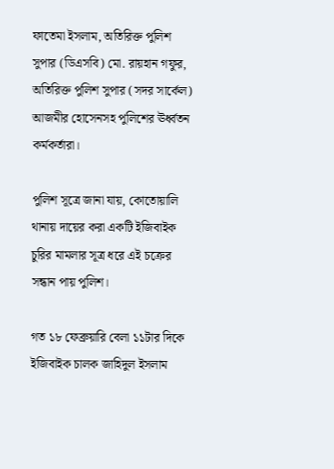ফাতেমা ইসলাম, অতিরিক্ত পুলিশ সুপার (ডিএসবি) মো. রায়হান গফুর, অতিরিক্ত পুলিশ সুপার (সদর সার্কেল) আজমীর হোসেনসহ পুলিশের ঊর্ধ্বতন কর্মকর্তারা।

পুলিশ সূত্রে জানা যায়, কোতোয়ালি থানায় দায়ের করা একটি ইজিবাইক চুরির মামলার সূত্র ধরে এই চক্রের সন্ধান পায় পুলিশ।

গত ১৮ ফেব্রুয়ারি বেলা ১১টার দিকে ইজিবাইক চালক জাহিদুল ইসলাম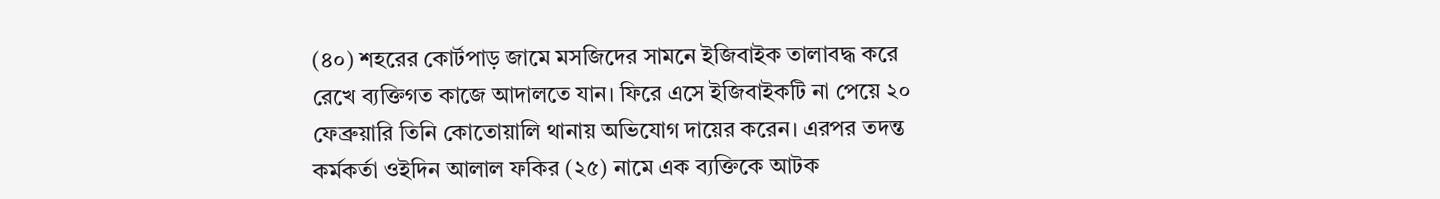(৪০) শহরের কোর্টপাড় জামে মসজিদের সামনে ইজিবাইক তালাবদ্ধ করে রেখে ব্যক্তিগত কাজে আদালতে যান। ফিরে এসে ইজিবাইকটি না পেয়ে ২০ ফেব্রুয়ারি তিনি কোতোয়ালি থানায় অভিযোগ দায়ের করেন। এরপর তদন্ত কর্মকর্তা ওইদিন আলাল ফকির (২৫) নামে এক ব্যক্তিকে আটক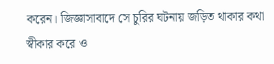করেন। জিজ্ঞাসাবাদে সে চুরির ঘটনায় জড়িত থাকার কথা স্বীকার করে ও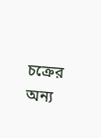চক্রের অন্য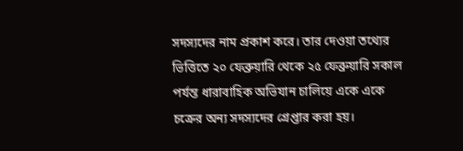সদস্যদের নাম প্রকাশ করে। তার দেওয়া তথ্যের ভিত্তিতে ২০ ফেব্রুয়ারি থেকে ২৫ ফেব্রুয়ারি সকাল পর্যন্ত ধারাবাহিক অভিযান চালিয়ে একে একে চক্রের অন্য সদস্যদের গ্রেপ্তার করা হয়।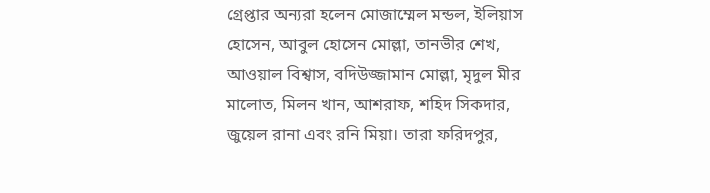গ্রেপ্তার অন্যরা হলেন মোজাম্মেল মন্ডল, ইলিয়াস হোসেন, আবুল হোসেন মোল্লা, তানভীর শেখ, আওয়াল বিশ্বাস, বদিউজ্জামান মোল্লা, মৃদুল মীর মালোত, মিলন খান, আশরাফ, শহিদ সিকদার, জুয়েল রানা এবং রনি মিয়া। তারা ফরিদপুর,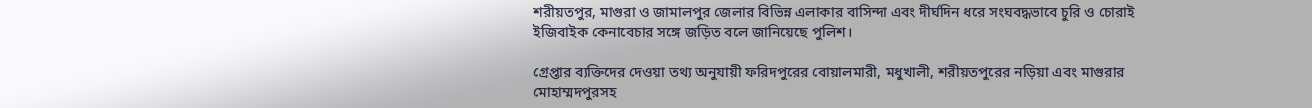শরীয়তপুর, মাগুরা ও জামালপুর জেলার বিভিন্ন এলাকার বাসিন্দা এবং দীর্ঘদিন ধরে সংঘবদ্ধভাবে চুরি ও চোরাই ইজিবাইক কেনাবেচার সঙ্গে জড়িত বলে জানিয়েছে পুলিশ।

গ্রেপ্তার ব্যক্তিদের দেওয়া তথ্য অনুযায়ী ফরিদপুরের বোয়ালমারী, মধুখালী, শরীয়তপুরের নড়িয়া এবং মাগুরার মোহাম্মদপুরসহ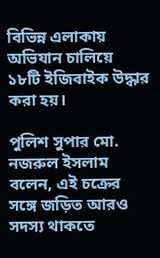বিভিন্ন এলাকায় অভিযান চালিয়ে ১৮টি ইজিবাইক উদ্ধার করা হয়।

পুলিশ সুপার মো. নজরুল ইসলাম বলেন, এই চক্রের সঙ্গে জড়িত আরও সদস্য থাকতে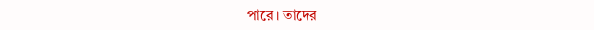পারে। তাদের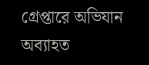গ্রেপ্তারে অভিযান অব্যাহত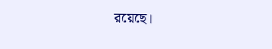রয়েছে।